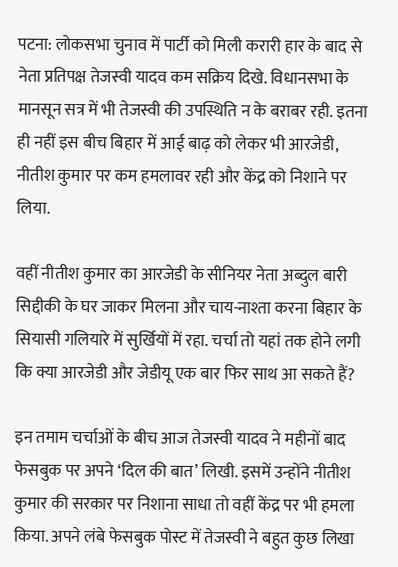पटना: लोकसभा चुनाव में पार्टी को मिली करारी हार के बाद से नेता प्रतिपक्ष तेजस्वी यादव कम सक्रिय दिखे. विधानसभा के मानसून सत्र में भी तेजस्वी की उपस्थिति न के बराबर रही. इतना ही नहीं इस बीच बिहार में आई बाढ़ को लेकर भी आरजेडी, नीतीश कुमार पर कम हमलावर रही और केंद्र को निशाने पर लिया.

वहीं नीतीश कुमार का आरजेडी के सीनियर नेता अब्दुल बारी सिद्दीकी के घर जाकर मिलना और चाय-नाश्ता करना बिहार के सियासी गलियारे में सुर्खियों में रहा. चर्चा तो यहां तक होने लगी कि क्या आरजेडी और जेडीयू एक बार फिर साथ आ सकते हैं?

इन तमाम चर्चाओं के बीच आज तेजस्वी यादव ने महीनों बाद फेसबुक पर अपने ‘दिल की बात’ लिखी. इसमें उन्होंने नीतीश कुमार की सरकार पर निशाना साधा तो वहीं केंद्र पर भी हमला किया. अपने लंबे फेसबुक पोस्ट में तेजस्वी ने बहुत कुछ लिखा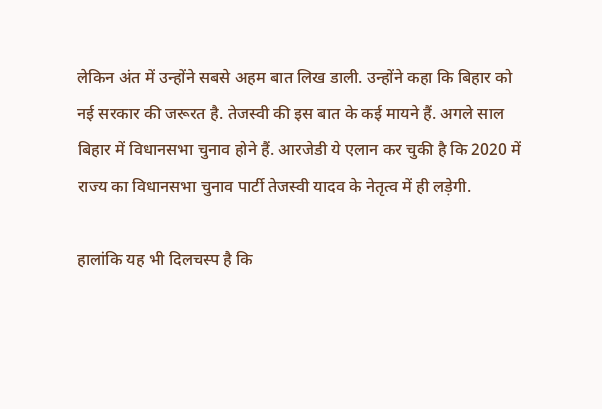लेकिन अंत में उन्होंने सबसे अहम बात लिख डाली. उन्होंने कहा कि बिहार को नई सरकार की जरूरत है. तेजस्वी की इस बात के कई मायने हैं. अगले साल बिहार में विधानसभा चुनाव होने हैं. आरजेडी ये एलान कर चुकी है कि 2020 में राज्य का विधानसभा चुनाव पार्टी तेजस्वी यादव के नेतृत्व में ही लड़ेगी.

हालांकि यह भी दिलचस्प है कि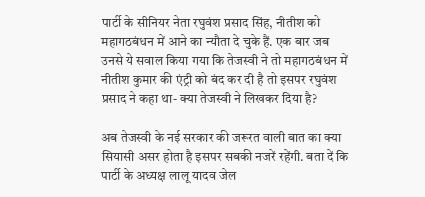पार्टी के सीनियर नेता रघुवंश प्रसाद सिंह, नीतीश को महागठबंधन में आने का न्यौता दे चुके हैं. एक बार जब उनसे ये सवाल किया गया कि तेजस्वी ने तो महागठबंधन में नीतीश कुमार की एंट्री को बंद कर दी है तो इसपर रघुवंश प्रसाद ने कहा था- क्या तेजस्वी ने लिखकर दिया है?

अब तेजस्वी के नई सरकार की जरूरत वाली बात का क्या सियासी असर होता है इसपर सबकी नजरें रहेंगी. बता दें कि पार्टी के अध्यक्ष लालू यादव जेल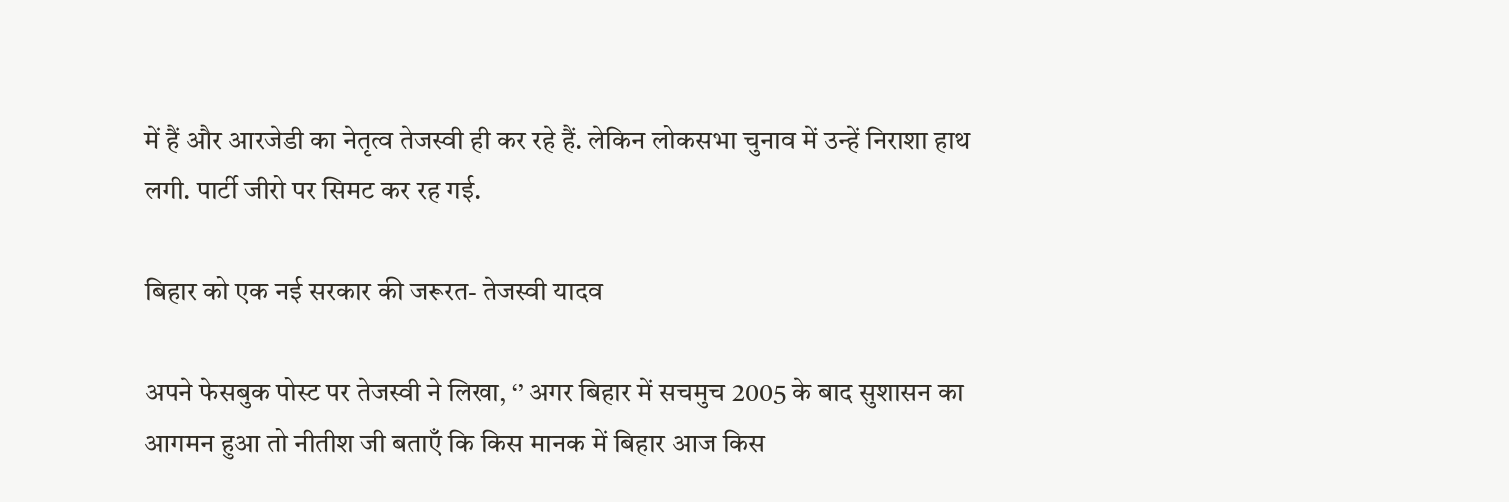में हैं और आरजेडी का नेतृत्व तेजस्वी ही कर रहे हैं. लेकिन लोकसभा चुनाव में उन्हें निराशा हाथ लगी. पार्टी जीरो पर सिमट कर रह गई.

बिहार को एक नई सरकार की जरूरत- तेजस्वी यादव

अपने फेसबुक पोस्ट पर तेजस्वी ने लिखा, ‘’ अगर बिहार में सचमुच 2005 के बाद सुशासन का आगमन हुआ तो नीतीश जी बताएँ कि किस मानक में बिहार आज किस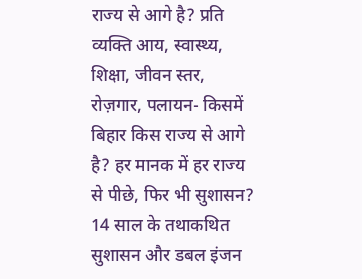राज्य से आगे है? प्रति व्यक्ति आय, स्वास्थ्य, शिक्षा, जीवन स्तर, रोज़गार, पलायन- किसमें बिहार किस राज्य से आगे है? हर मानक में हर राज्य से पीछे, फिर भी सुशासन? 14 साल के तथाकथित सुशासन और डबल इंजन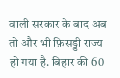वाली सरकार के बाद अब तो और भी फ़िसड्डी राज्य हो गया है. बिहार की 60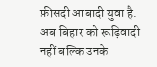फ़ीसदी आबादी युवा है. अब बिहार को रूढ़िवादी नहीं बल्कि उनके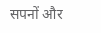सपनों और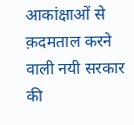आकांक्षाओं से क़दमताल करने वाली नयी सरकार की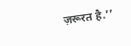ज़रूरत है.’’